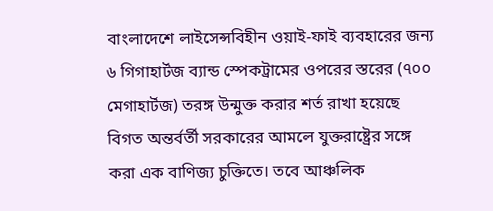বাংলাদেশে লাইসেন্সবিহীন ওয়াই-ফাই ব্যবহারের জন্য ৬ গিগাহার্টজ ব্যান্ড স্পেকট্রামের ওপরের স্তরের (৭০০ মেগাহার্টজ) তরঙ্গ উন্মুক্ত করার শর্ত রাখা হয়েছে বিগত অন্তর্বর্তী সরকারের আমলে যুক্তরাষ্ট্রের সঙ্গে করা এক বাণিজ্য চুক্তিতে। তবে আঞ্চলিক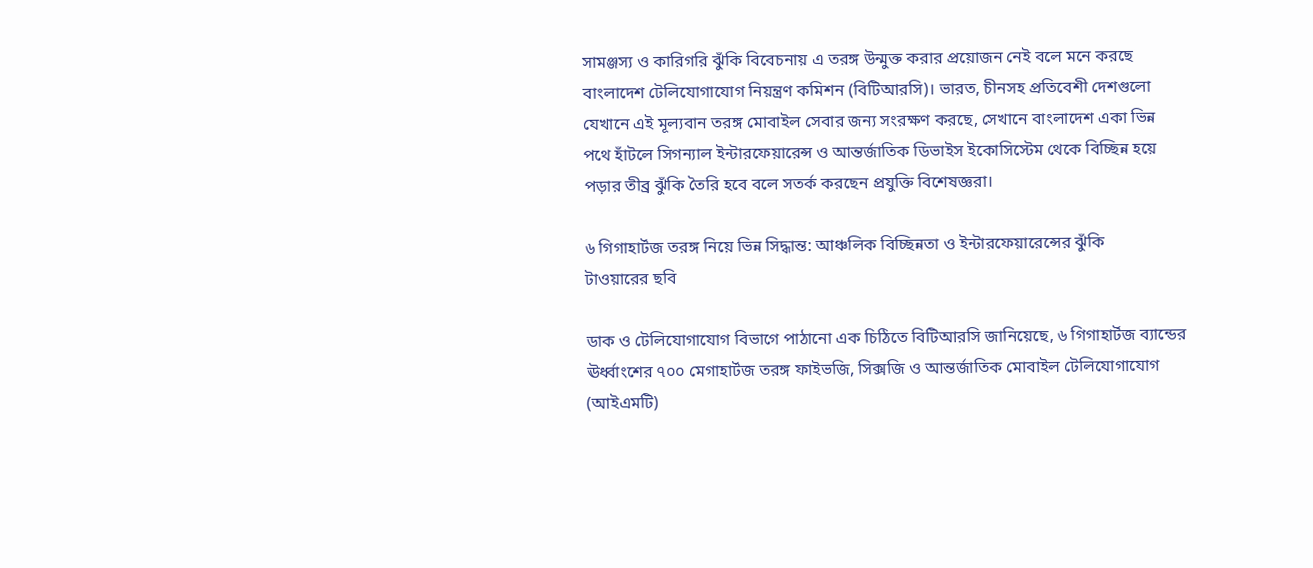সামঞ্জস্য ও কারিগরি ঝুঁকি বিবেচনায় এ তরঙ্গ উন্মুক্ত করার প্রয়োজন নেই বলে মনে করছে বাংলাদেশ টেলিযোগাযোগ নিয়ন্ত্রণ কমিশন (বিটিআরসি)। ভারত, চীনসহ প্রতিবেশী দেশগুলো যেখানে এই মূল্যবান তরঙ্গ মোবাইল সেবার জন্য সংরক্ষণ করছে, সেখানে বাংলাদেশ একা ভিন্ন পথে হাঁটলে সিগন্যাল ইন্টারফেয়ারেন্স ও আন্তর্জাতিক ডিভাইস ইকোসিস্টেম থেকে বিচ্ছিন্ন হয়ে পড়ার তীব্র ঝুঁকি তৈরি হবে বলে সতর্ক করছেন প্রযুক্তি বিশেষজ্ঞরা।

৬ গিগাহার্টজ তরঙ্গ নিয়ে ভিন্ন সিদ্ধান্ত: আঞ্চলিক বিচ্ছিন্নতা ও ইন্টারফেয়ারেন্সের ঝুঁকি
টাওয়ারের ছবি

ডাক ও টেলিযোগাযোগ বিভাগে পাঠানো এক চিঠিতে বিটিআরসি জানিয়েছে, ৬ গিগাহার্টজ ব্যান্ডের ঊর্ধ্বাংশের ৭০০ মেগাহার্টজ তরঙ্গ ফাইভজি, সিক্সজি ও আন্তর্জাতিক মোবাইল টেলিযোগাযোগ (আইএমটি)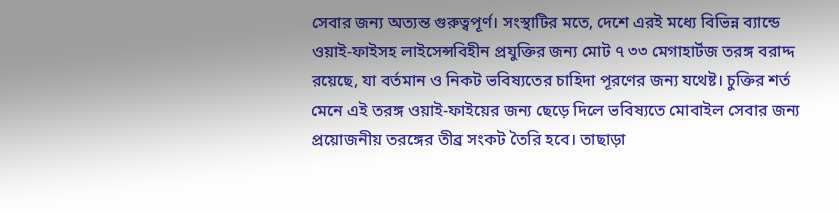সেবার জন্য অত্যন্ত গুরুত্বপূর্ণ। সংস্থাটির মতে, দেশে এরই মধ্যে বিভিন্ন ব্যান্ডে ওয়াই-ফাইসহ লাইসেন্সবিহীন প্রযুক্তির জন্য মোট ৭ ৩৩ মেগাহার্টজ তরঙ্গ বরাদ্দ রয়েছে, যা বর্তমান ও নিকট ভবিষ্যতের চাহিদা পূরণের জন্য যথেষ্ট। চুক্তির শর্ত মেনে এই তরঙ্গ ওয়াই-ফাইয়ের জন্য ছেড়ে দিলে ভবিষ্যতে মোবাইল সেবার জন্য প্রয়োজনীয় তরঙ্গের তীব্র সংকট তৈরি হবে। তাছাড়া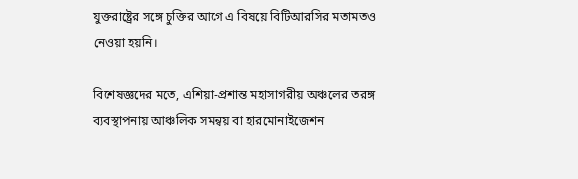যুক্তরাষ্ট্রের সঙ্গে চুক্তির আগে এ বিষয়ে বিটিআরসির মতামতও নেওয়া হয়নি।

বিশেষজ্ঞদের মতে, এশিয়া-প্রশান্ত মহাসাগরীয় অঞ্চলের তরঙ্গ ব্যবস্থাপনায় আঞ্চলিক সমন্বয় বা হারমোনাইজেশন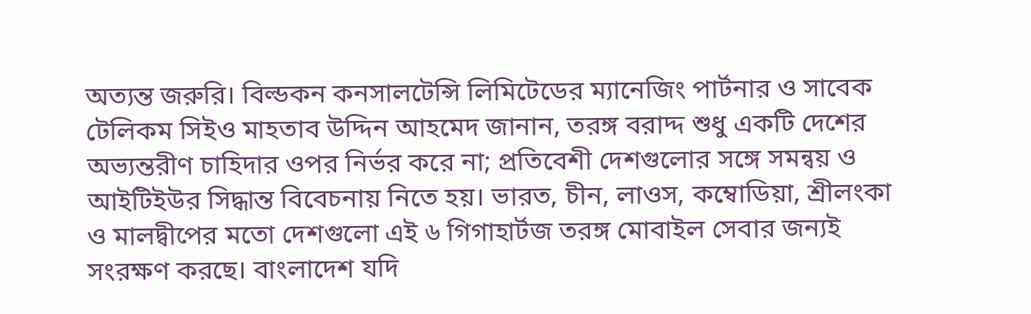অত্যন্ত জরুরি। বিল্ডকন কনসালটেন্সি লিমিটেডের ম্যানেজিং পার্টনার ও সাবেক টেলিকম সিইও মাহতাব উদ্দিন আহমেদ জানান, তরঙ্গ বরাদ্দ শুধু একটি দেশের অভ্যন্তরীণ চাহিদার ওপর নির্ভর করে না; প্রতিবেশী দেশগুলোর সঙ্গে সমন্বয় ও আইটিইউর সিদ্ধান্ত বিবেচনায় নিতে হয়। ভারত, চীন, লাওস, কম্বোডিয়া, শ্রীলংকা ও মালদ্বীপের মতো দেশগুলো এই ৬ গিগাহার্টজ তরঙ্গ মোবাইল সেবার জন্যই সংরক্ষণ করছে। বাংলাদেশ যদি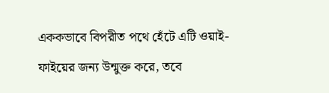এককভাবে বিপরীত পথে হেঁটে এটি ওয়াই-ফাইয়ের জন্য উন্মুক্ত করে, তবে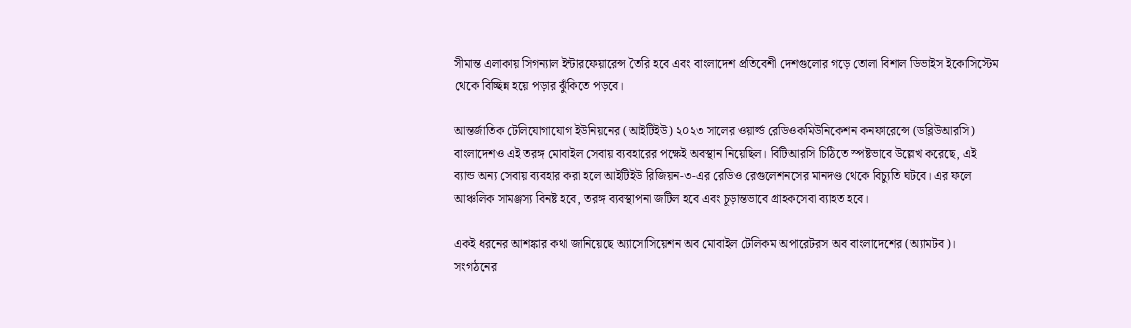সীমান্ত এলাকায় সিগন্যাল ইন্টারফেয়ারেন্স তৈরি হবে এবং বাংলাদেশ প্রতিবেশী দেশগুলোর গড়ে তোলা বিশাল ডিভাইস ইকোসিস্টেম থেকে বিচ্ছিন্ন হয়ে পড়ার ঝুঁকিতে পড়বে।

আন্তর্জাতিক টেলিযোগাযোগ ইউনিয়নের (আইটিইউ) ২০২৩ সালের ওয়ার্ল্ড রেডিওকমিউনিকেশন কনফারেন্সে (ডব্লিউআরসি) বাংলাদেশও এই তরঙ্গ মোবাইল সেবায় ব্যবহারের পক্ষেই অবস্থান নিয়েছিল। বিটিআরসি চিঠিতে স্পষ্টভাবে উল্লেখ করেছে, এই ব্যান্ড অন্য সেবায় ব্যবহার করা হলে আইটিইউ রিজিয়ন-৩-এর রেডিও রেগুলেশনসের মানদণ্ড থেকে বিচ্যুতি ঘটবে। এর ফলে আঞ্চলিক সামঞ্জস্য বিনষ্ট হবে, তরঙ্গ ব্যবস্থাপনা জটিল হবে এবং চূড়ান্তভাবে গ্রাহকসেবা ব্যাহত হবে।

একই ধরনের আশঙ্কার কথা জানিয়েছে অ্যাসোসিয়েশন অব মোবাইল টেলিকম অপারেটরস অব বাংলাদেশের (অ্যামটব)। সংগঠনের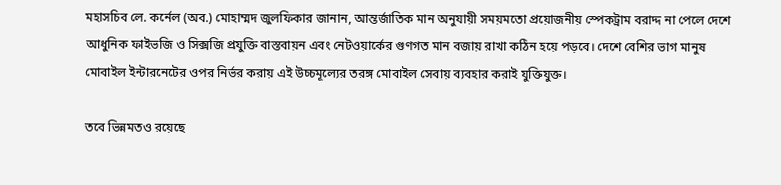মহাসচিব লে. কর্নেল (অব.) মোহাম্মদ জুলফিকার জানান, আন্তর্জাতিক মান অনুযায়ী সময়মতো প্রয়োজনীয় স্পেকট্রাম বরাদ্দ না পেলে দেশে আধুনিক ফাইভজি ও সিক্সজি প্রযুক্তি বাস্তবায়ন এবং নেটওয়ার্কের গুণগত মান বজায় রাখা কঠিন হয়ে পড়বে। দেশে বেশির ভাগ মানুষ মোবাইল ইন্টারনেটের ওপর নির্ভর করায় এই উচ্চমূল্যের তরঙ্গ মোবাইল সেবায় ব্যবহার করাই যুক্তিযুক্ত।

তবে ভিন্নমতও রয়েছে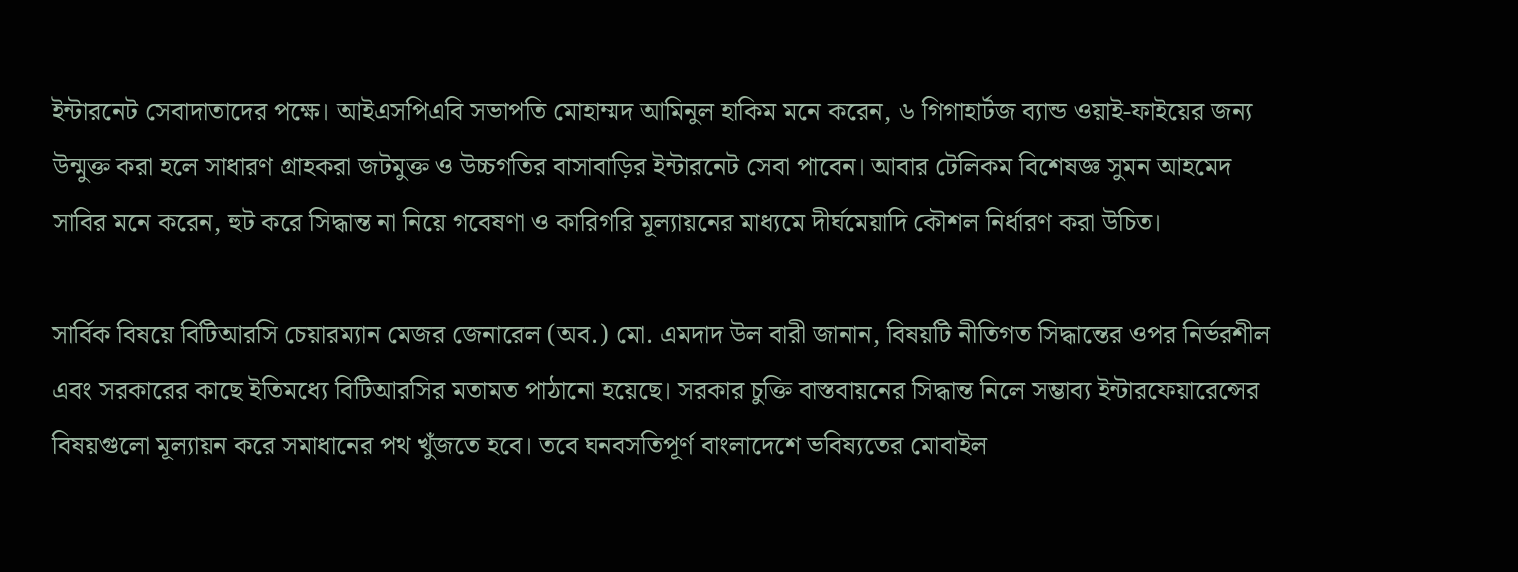ইন্টারনেট সেবাদাতাদের পক্ষে। আইএসপিএবি সভাপতি মোহাম্মদ আমিনুল হাকিম মনে করেন, ৬ গিগাহার্টজ ব্যান্ড ওয়াই-ফাইয়ের জন্য উন্মুক্ত করা হলে সাধারণ গ্রাহকরা জটমুক্ত ও উচ্চগতির বাসাবাড়ির ইন্টারনেট সেবা পাবেন। আবার টেলিকম বিশেষজ্ঞ সুমন আহমেদ সাবির মনে করেন, হুট করে সিদ্ধান্ত না নিয়ে গবেষণা ও কারিগরি মূল্যায়নের মাধ্যমে দীর্ঘমেয়াদি কৌশল নির্ধারণ করা উচিত।

সার্বিক বিষয়ে বিটিআরসি চেয়ারম্যান মেজর জেনারেল (অব.) মো. এমদাদ উল বারী জানান, বিষয়টি নীতিগত সিদ্ধান্তের ওপর নির্ভরশীল এবং সরকারের কাছে ইতিমধ্যে বিটিআরসির মতামত পাঠানো হয়েছে। সরকার চুক্তি বাস্তবায়নের সিদ্ধান্ত নিলে সম্ভাব্য ইন্টারফেয়ারেন্সের বিষয়গুলো মূল্যায়ন করে সমাধানের পথ খুঁজতে হবে। তবে ঘনবসতিপূর্ণ বাংলাদেশে ভবিষ্যতের মোবাইল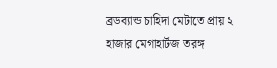ব্রডব্যান্ড চাহিদা মেটাতে প্রায় ২ হাজার মেগাহার্টজ তরঙ্গ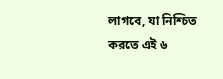লাগবে, যা নিশ্চিত করতে এই ৬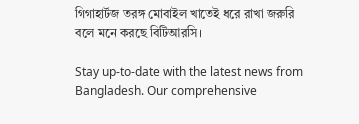গিগাহার্টজ তরঙ্গ মোবাইল খাতেই ধরে রাখা জরুরি বলে মনে করছে বিটিআরসি।

Stay up-to-date with the latest news from Bangladesh. Our comprehensive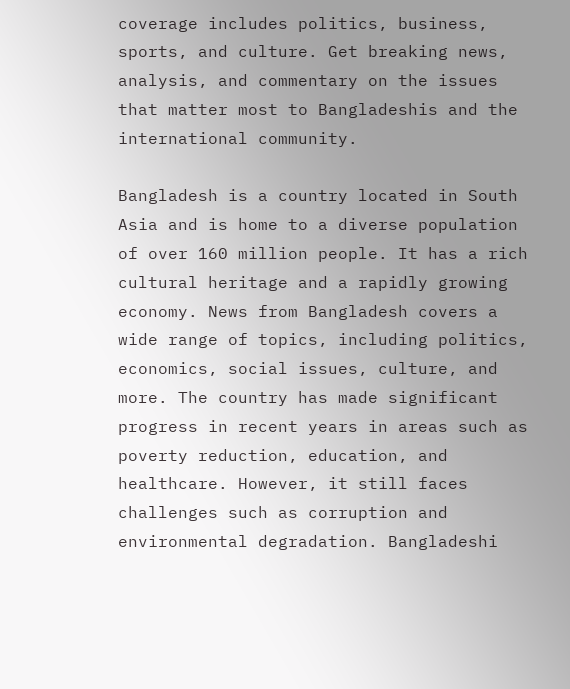coverage includes politics, business, sports, and culture. Get breaking news, analysis, and commentary on the issues that matter most to Bangladeshis and the international community.

Bangladesh is a country located in South Asia and is home to a diverse population of over 160 million people. It has a rich cultural heritage and a rapidly growing economy. News from Bangladesh covers a wide range of topics, including politics, economics, social issues, culture, and more. The country has made significant progress in recent years in areas such as poverty reduction, education, and healthcare. However, it still faces challenges such as corruption and environmental degradation. Bangladeshi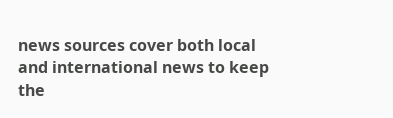news sources cover both local and international news to keep the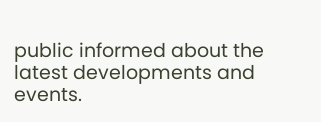public informed about the latest developments and events.